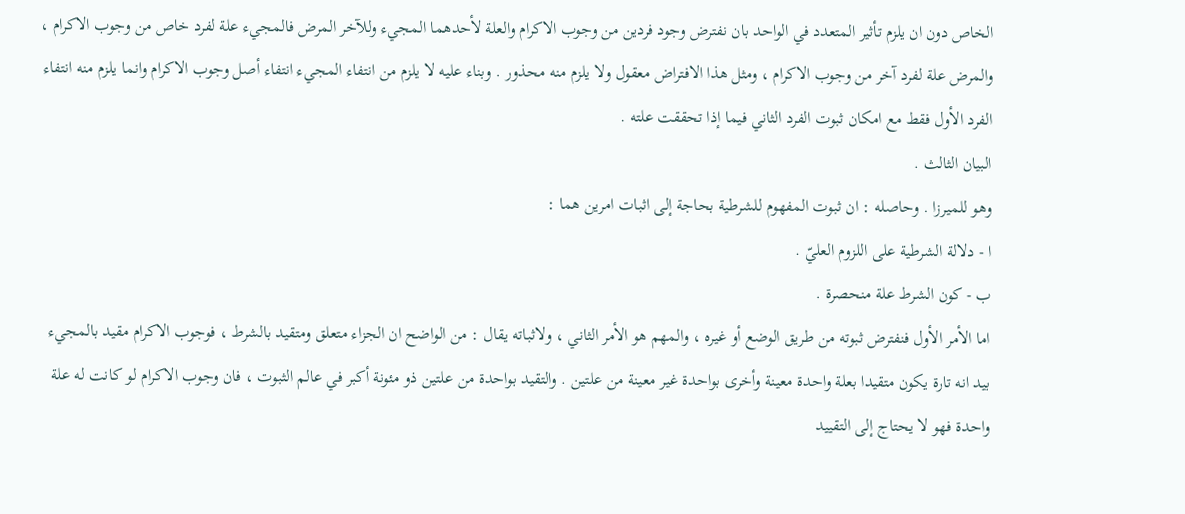الخاص دون ان يلزم تأثير المتعدد في الواحد بان نفترض وجود فردين من وجوب الاكرام والعلة لأحدهما المجيء وللآخر المرض فالمجيء علة لفرد خاص من وجوب الاكرام ، والمرض علة لفرد آخر من وجوب الاكرام ، ومثل هذا الافتراض معقول ولا يلزم منه محذور . وبناء عليه لا يلزم من انتفاء المجيء انتفاء أصل وجوب الاكرام وانما يلزم منه انتفاء الفرد الأول فقط مع امكان ثبوت الفرد الثاني فيما إذا تحققت علته .
البيان الثالث .
وهو للميرزا . وحاصله : ان ثبوت المفهوم للشرطية بحاجة إلى اثبات امرين هما :
ا - دلالة الشرطية على اللزوم العليّ .
ب - كون الشرط علة منحصرة .
اما الأمر الأول فنفترض ثبوته من طريق الوضع أو غيره ، والمهم هو الأمر الثاني ، ولاثباته يقال : من الواضح ان الجزاء متعلق ومتقيد بالشرط ، فوجوب الاكرام مقيد بالمجيء بيد انه تارة يكون متقيدا بعلة واحدة معينة وأخرى بواحدة غير معينة من علتين . والتقيد بواحدة من علتين ذو مئونة أكبر في عالم الثبوت ، فان وجوب الاكرام لو كانت له علة واحدة فهو لا يحتاج إلى التقييد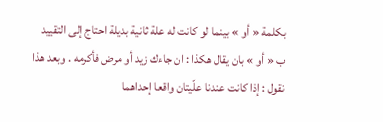بكلمة « أو » بينما لو كانت له علة ثانية بديلة احتاج إلى التقييد ب « أو » بان يقال هكذا : ان جاءك زيد أو مرض فأكرمه . وبعد هذا نقول : إذا كانت عندنا علّيتان واقعا إحداهما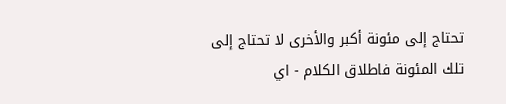تحتاج إلى مئونة أكبر والأخرى لا تحتاج إلى تلك المئونة فاطلاق الكلام - اي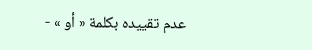عدم تقييده بكلمة « أو » -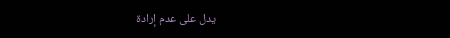يدل على عدم إرادة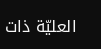العليّة ذات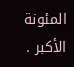المئونة الأكبر .